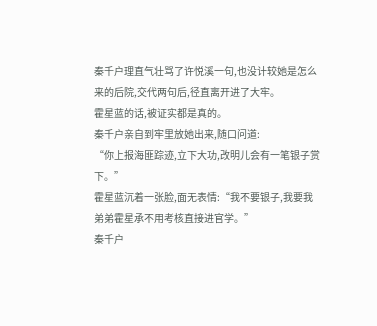秦千户理直气壮骂了许悦溪一句,也没计较她是怎么来的后院,交代两句后,径直离开进了大牢。
霍星蓝的话,被证实都是真的。
秦千户亲自到牢里放她出来,随口问道:
“你上报海匪踪迹,立下大功,改明儿会有一笔银子赏下。”
霍星蓝沉着一张脸,面无表情:“我不要银子,我要我弟弟霍星承不用考核直接进官学。”
秦千户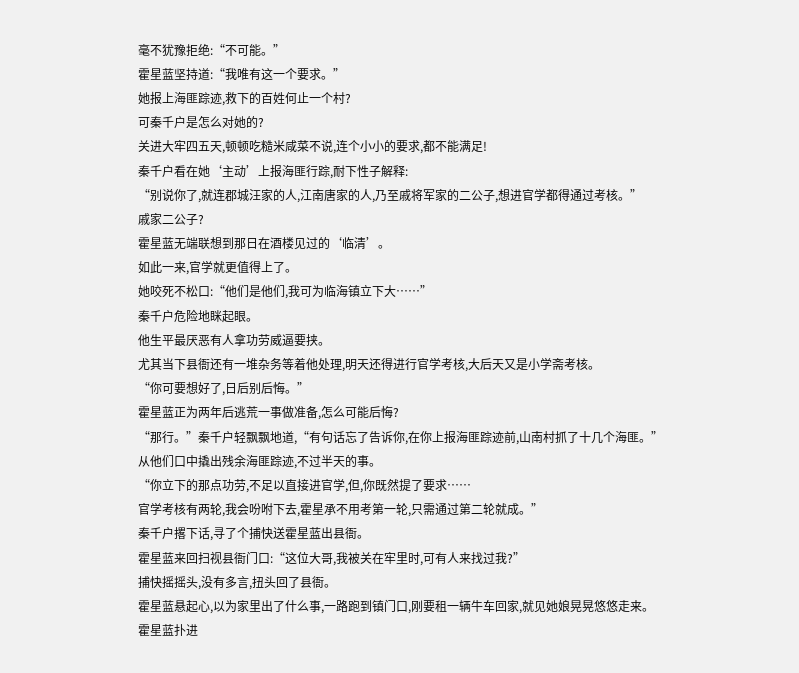毫不犹豫拒绝:“不可能。”
霍星蓝坚持道:“我唯有这一个要求。”
她报上海匪踪迹,救下的百姓何止一个村?
可秦千户是怎么对她的?
关进大牢四五天,顿顿吃糙米咸菜不说,连个小小的要求,都不能满足!
秦千户看在她‘主动’上报海匪行踪,耐下性子解释:
“别说你了,就连郡城汪家的人,江南唐家的人,乃至戚将军家的二公子,想进官学都得通过考核。”
戚家二公子?
霍星蓝无端联想到那日在酒楼见过的‘临清’。
如此一来,官学就更值得上了。
她咬死不松口:“他们是他们,我可为临海镇立下大……”
秦千户危险地眯起眼。
他生平最厌恶有人拿功劳威逼要挟。
尤其当下县衙还有一堆杂务等着他处理,明天还得进行官学考核,大后天又是小学斋考核。
“你可要想好了,日后别后悔。”
霍星蓝正为两年后逃荒一事做准备,怎么可能后悔?
“那行。”秦千户轻飘飘地道,“有句话忘了告诉你,在你上报海匪踪迹前,山南村抓了十几个海匪。”
从他们口中撬出残余海匪踪迹,不过半天的事。
“你立下的那点功劳,不足以直接进官学,但,你既然提了要求……
官学考核有两轮,我会吩咐下去,霍星承不用考第一轮,只需通过第二轮就成。”
秦千户撂下话,寻了个捕快送霍星蓝出县衙。
霍星蓝来回扫视县衙门口:“这位大哥,我被关在牢里时,可有人来找过我?”
捕快摇摇头,没有多言,扭头回了县衙。
霍星蓝悬起心,以为家里出了什么事,一路跑到镇门口,刚要租一辆牛车回家,就见她娘晃晃悠悠走来。
霍星蓝扑进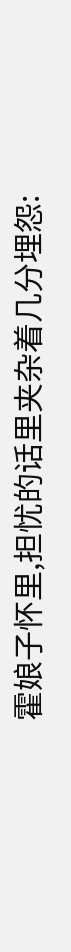霍娘子怀里,担忧的话里夹杂着几分埋怨: